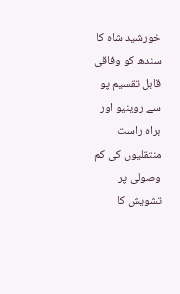خورشید شاہ کا سندھ کو وفاقی قابل تقسیم پو سے روینیو اور براہ راست منتقلیوں کی کم وصولی پر تشویش کا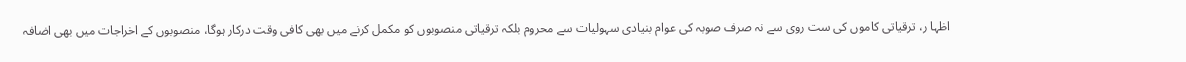اظہا ر، ترقیاتی کاموں کی ست روی سے نہ صرف صوبہ کی عوام بنیادی سہولیات سے محروم بلکہ ترقیاتی منصوبوں کو مکمل کرنے میں بھی کافی وقت درکار ہوگا، منصوبوں کے اخراجات میں بھی اضافہ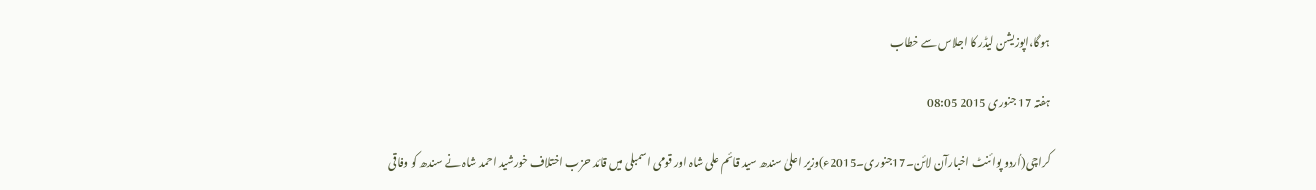ہوگا،اپوزیشن لیڈر کا اجلاس سے خطاب

ہفتہ 17 جنوری 2015 08:05

کراچی(اُردو پوائنٹ اخبارآن لائن۔17جنوری۔2015ء)وزیر اعلیٰ سندھ سید قائم علی شاہ اور قومی اسمبلی میں قائد حزب اختلاف خورشید احمد شاہ نے سندھ کو وفاقی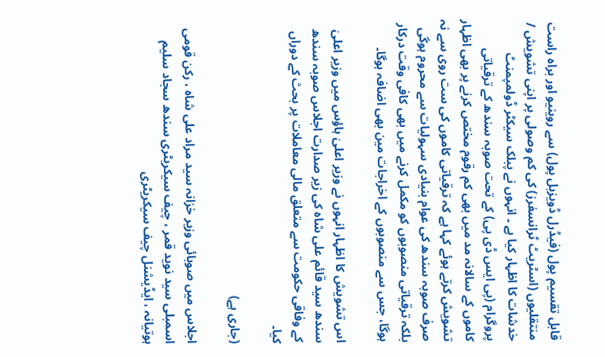قابل تقسیم پول (فیڈرل ڈویزبل پول) سے روینیو اور براہ راست منتقلیوں (اسٹریٹ ٹرانسفرز) کی کم وصولی پر اپنی تشویش / خدشات کا اظہار کیا ہے ۔ انہوں نے پبلک سیکٹر ڈولمپمنٹ پروگرام (پی ایس ڈی پی) کے تحت صوبہ سندھ کے ترقیاتی کاموں کے سالانہ مد میں بھی کم رقوم مختص کرنے پر بھی اظہار تشویش کرتے ہوئے کہا ہے کہ ترقیاتی کاموں کی ست روی سے نہ صرف صوبہ سندھ کی عوام بنیادی سہولیات سے محروم ہوگی بلکہ ترقیاتی منصوبوں کو مکمل کرنے میں بھی کافی وقت درکار ہوگا، جس سے منصوبوں کے اخراجات مین بھی اضافہ ہوگا۔

اس تشویش کا اظہار انہوں نے وزیر اعلیٰ ہاؤس میں وزیر اعلیٰ سندھ سید قائم علی شاہ کی زیر صدارت اجلاس صوبہ سندھ کے وفاقی حکومت سے متعلق مالی معاملات پر بحث کے دوراں کیا۔

(جاری ہے)

اجلاس میں صوبائی وزیر خزانہ سید مراد علی شاہ ، رکن قومی اسمبلی سید نوید قمر ، چیف سیکریٹری سندھ سجاد سلیم ہوتیانہ ، ایڈیشنل چیف سیکریٹری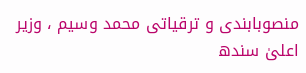منصوبابندی و ترقیاتی محمد وسیم ، وزیر اعلیٰ سندھ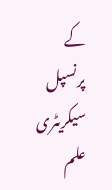کے پرنسپل سیکریٹری علم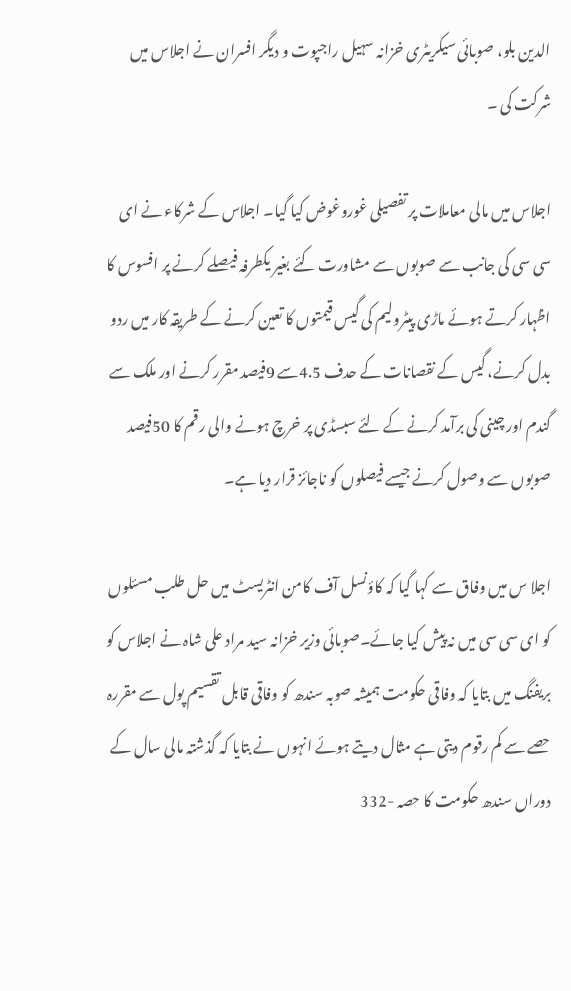الدین بلو، صوبائی سیکریٹری خزانہ سہیل راجپوت و دیگر افسران نے اجلاس میں شرکت کی ۔

اجلاس میں مالی معاملات پر تفصیلی غوروغوض کیا گیا۔ اجلاس کے شرکاء نے ای سی سی کی جانب سے صوبوں سے مشاورت کئے بغیر یکطرفہ فیصلے کرنے پر افسوس کا اظہار کرتے ہوئے ماڑی پیٹرولیم کی گیس قیمتوں کا تعین کرنے کے طریقہ کار میں ردو بدل کرنے، گیس کے نقصانات کے حدف 4.5سے 9فیصد مقرر کرنے اور ملک سے گندم اور چینی کی برآمد کرنے کے لئے سبسڈی پر خرچ ہونے والی رقم کا 50فیصد صوبوں سے وصول کرنے جیسے فیصلوں کو ناجائز قرار دیا ہے۔

اجلا س میں وفاق سے کہا گیا کہ کاؤنسل آف کامن انٹریسٹ میں حل طلب مسئلوں کو ای سی سی میں نہ پیش کیا جائے۔صوبائی وزیر خزانہ سید مراد علی شاہ نے اجلاس کو بریفنگ میں بتایا کہ وفاقی حکومت ہمیشہ صوبہ سندھ کو وفاقی قابل تقسیم پول سے مقررہ حصے سے کم رقوم دیتی ہے مثال دیتے ہوئے انہوں نے بتایا کہ گذشتہ مالی سال کے دوراں سندھ حکومت کا حصہ -332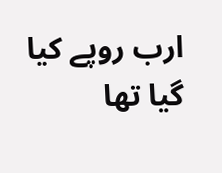ارب روپے کیا گیا تھا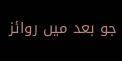جو بعد میں روائز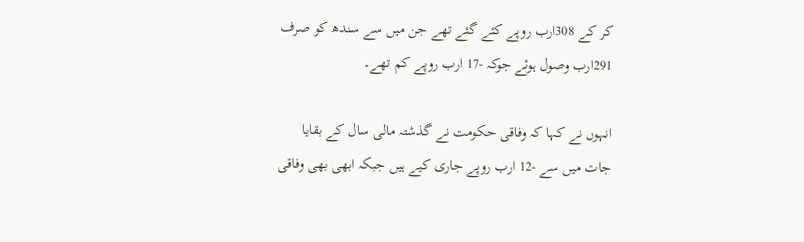کر کے 308ارب روپے کئے گئے تھے جن میں سے سندھ کو صرف 291ارب وصول ہوئے جوکہ -17 ارب روپے کم تھے۔

انہوں نے کہا کہ وفاقی حکومت نے گذشتہ مالی سال کے بقایا جات میں سے -12 ارب روپے جاری کیے ہیں جبکہ ابھی بھی وفاقی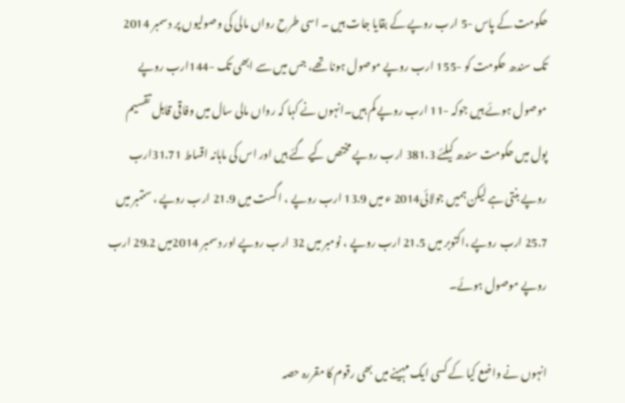حکومت کے پاس -5 ارب روپے کے بقایا جات ہیں ۔ اسی طرح رواں مالی کی وصولیوں پر دسمبر 2014 تک سندھ حکومت کو -155 ارب روپے موصول ہونا تھے، جس میں سے ابھی تک -144ارب روپے موصول ہوئے ہیں جوکہ -11 ارب روپے کم ہیں۔انہوں نے کہا کہ رواں مالی سال میں وفاقی قابل تقسیم پول میں حکومت سندھ کیلئے 381.3 ارب روپے مختص کیے گئے ہیں اور اس کی ماہانہ اقساط 31.71ارب روپے بنتی ہے لیکن ہمیں جولائی2014 ء میں 13.9 ارب روپے ، اگست میں 21.9 ارب روپے ، ستمبر میں 25.7 ارب روپے ،اکتوبر میں 21.5 ارب روپے ، نومبر میں 32 ارب روپے اور دسمبر 2014میں 29.2 ارب روپے موصول ہوئے۔

انہوں نے واضع کیا کے کسی ایک مہینے میں بھی رقوم کا مقررہ حصہ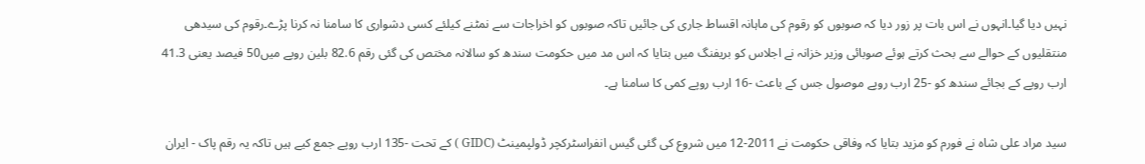نہیں دیا گیا۔انہوں نے اس بات پر زور دیا کہ صوبوں کو رقوم کی ماہانہ اقساط جاری کی جائیں تاکہ صوبوں کو اخراجات سے نمٹنے کیلئے کسی دشواری کا سامنا نہ کرنا پڑے۔رقوم کی سیدھی منتقلیوں کے حوالے سے بحث کرتے ہوئے صوبائی وزیر خزانہ نے اجلاس کو بریفنگ میں بتایا کہ اس مد میں حکومت سندھ کو سالانہ مختص کی گئی رقم 82.6 بلین روپے میں50 فیصد یعنی 41.3 ارب روپے کے بجائے سندھ کو -25 ارب روپے موصول جس کے باعث -16 ارب روپے کمی کا سامنا ہے۔

سید مراد علی شاہ نے فورم کو مزید بتایا کہ وفاقی حکومت نے 2011-12 میں شروع کی گئی گیس انفراسٹرکچر ڈولپمینٹ (GIDC ) کے تحت -135 ارب روپے جمع کیے ہیں تاکہ یہ رقم پاک - ایران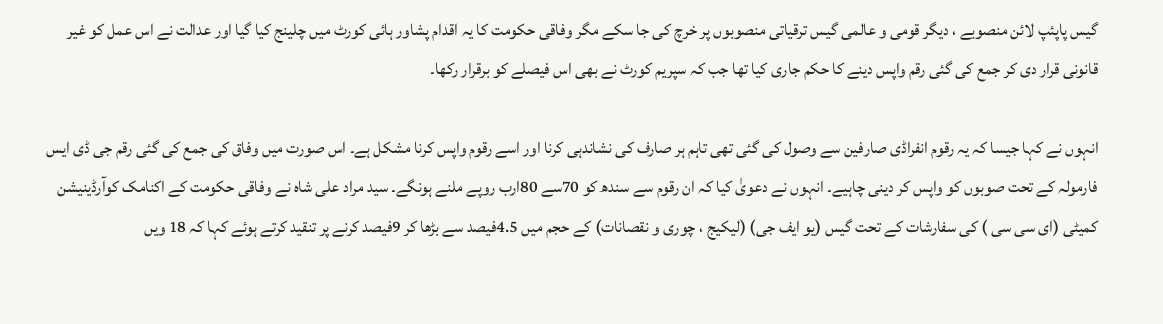گیس پاپئپ لائن منصوبے ، دیگر قومی و عالمی گیس ترقیاتی منصوبوں پر خرچ کی جا سکے مگر وفاقی حکومت کا یہ اقدام پشاور ہائی کورٹ میں چلینج کیا گیا اور عدالت نے اس عمل کو غیر قانونی قرار دی کر جمع کی گئی رقم واپس دینے کا حکم جاری کیا تھا جب کہ سپریم کورٹ نے بھی اس فیصلے کو برقرار رکھا۔

انہوں نے کہا جیسا کہ یہ رقوم انفراڈی صارفین سے وصول کی گئی تھی تاہم ہر صارف کی نشاندہی کرنا اور اسے رقوم واپس کرنا مشکل ہے۔ اس صورت میں وفاق کی جمع کی گئی رقم جی ڈی ایس فارمولہ کے تحت صوبوں کو واپس کر دینی چاہیے۔ انہوں نے دعویٰ کیا کہ ان رقوم سے سندھ کو 70سے 80ارب روپے ملنے ہونگے۔ سید مراد علی شاہ نے وفاقی حکومت کے اکنامک کوآرڈینیشن کمیٹی (ای سی سی ) کی سفارشات کے تحت گیس (یو ایف جی) (لیکیج ، چوری و نقصانات) کے حجم میں 4.5فیصد سے بڑھا کر 9فیصد کرنے پر تنقید کرتے ہوئے کہا کہ 18 ویں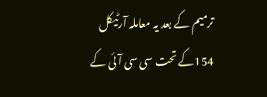ترمیم کے بعد یہ معاملہ آرٹیکل 154کے تحت سی سی آئی کے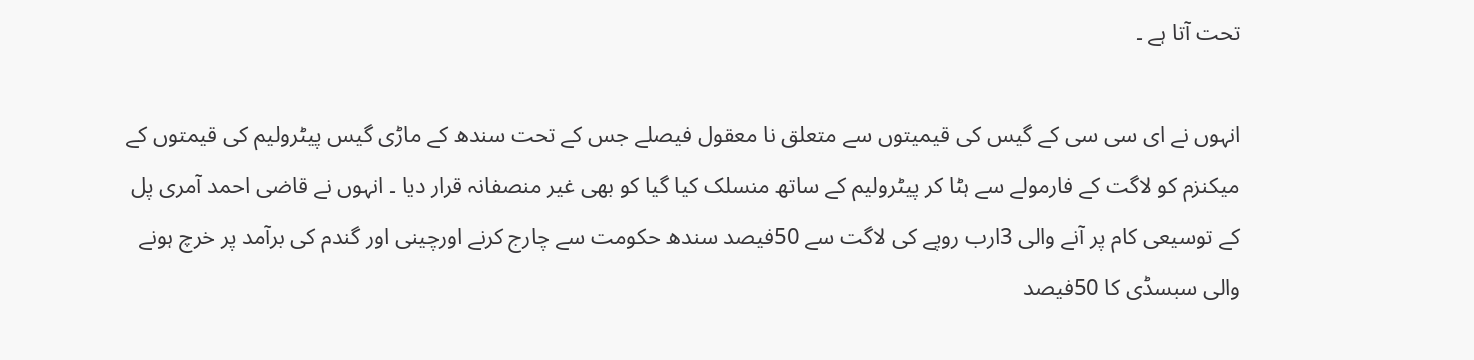تحت آتا ہے ۔

انہوں نے ای سی سی کے گیس کی قیمیتوں سے متعلق نا معقول فیصلے جس کے تحت سندھ کے ماڑی گیس پیٹرولیم کی قیمتوں کے میکنزم کو لاگت کے فارمولے سے ہٹا کر پیٹرولیم کے ساتھ منسلک کیا گیا کو بھی غیر منصفانہ قرار دیا ۔ انہوں نے قاضی احمد آمری پل کے توسیعی کام پر آنے والی 3ارب روپے کی لاگت سے 50فیصد سندھ حکومت سے چارج کرنے اورچینی اور گندم کی برآمد پر خرچ ہونے والی سبسڈی کا 50فیصد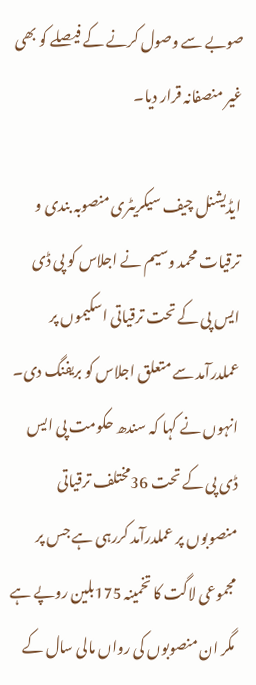صوبے سے وصول کرنے کے فیصلے کو بھی غیر منصفانہ قرار دیا۔

ایڈیشنل چیف سیکریٹری منصوبہ بندی و ترقیات محمد وسیم نے اجلاس کو پی ڈی ایس پی کے تحت ترقیاتی اسکیموں پر عملدرآمد سے متعلق اجلاس کو بریفنگ دی۔ انہوں نے کہا کہ سندھ حکومت پی ایس ڈی پی کے تحت 36مختلف ترقیاتی منصوبوں پر عملدرآمد کررہی ہے جس پر مجموعی لاگت کا تخمینہ 175بلین روپے ہے مگر ان منصوبوں کی رواں مالی سال کے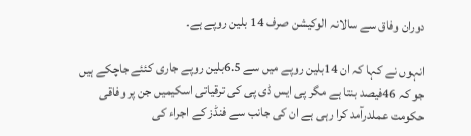دوران وفاق سے سالانہ الوکیشن صرف 14 بلین روپے ہے۔

انہوں نے کہا کہ ان 14بلین روپے میں سے 6.5بلین روپے جاری کئئے جاچکے ہیں جو کہ 46فیصد بنتا ہے مگر پی ایس ڈی پی کی ترقیاتی اسکیمیں جن پر وفاقی حکومت عملدرآمد کرا رہی ہے ان کی جانب سے فنڈز کے اجراء کی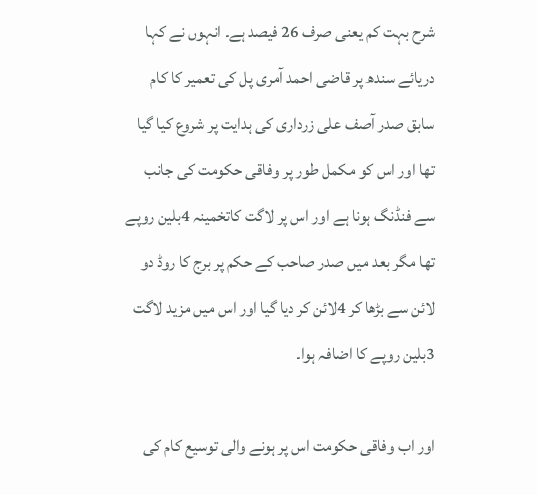شرح بہت کم یعنی صرف 26 فیصد ہے۔ انہوں نے کہا دریائے سندھ پر قاضی احمد آمری پل کی تعمیر کا کام سابق صدر آصف علی زرداری کی ہدایت پر شروع کیا گیا تھا اور اس کو مکمل طور پر وفاقی حکومت کی جانب سے فنڈنگ ہونا ہے اور اس پر لاگت کاتخمینہ 4بلین روپے تھا مگر بعد میں صدر صاحب کے حکم پر برج کا روڈ دو لائن سے بڑھا کر 4لائن کر دیا گیا اور اس میں مزید لاگت 3بلین روپے کا اضافہ ہوا۔

اور اب وفاقی حکومت اس پر ہونے والی توسیع کام کی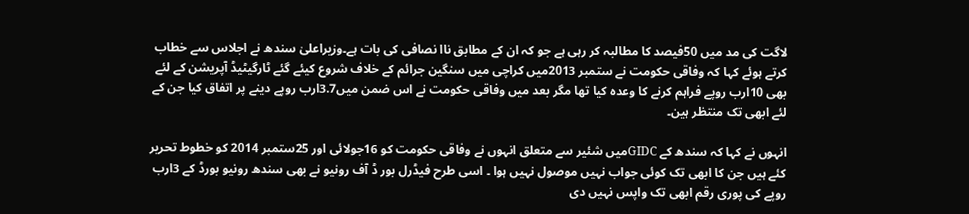لاگت کی مد میں 50فیصد کا مطالبہ کر رہی ہے جو کہ ان کے مطابق ناا نصافی کی بات ہے۔وزیراعلیٰ سندھ نے اجلاس سے خطاب کرتے ہوئے کہا کہ وفاقی حکومت نے ستمبر 2013میں کراچی میں سنگین جرائم کے خلاف شروع کیئے گئے ٹارگیٹیڈ آپریشن کے لئے بھی 10ارب روپے فراہم کرنے کا وعدہ کیا تھا مگر بعد میں وفاقی حکومت نے اس ضمن میں3.7ارب روپے دینے پر اتفاق کیا جن کے لئے ابھی تک منتظر ہین۔

انہوں نے کہا کہ سندھ کے GIDCمیں شئیر سے متعلق انہوں نے وفاقی حکومت کو 16جولائی اور 25ستمبر 2014 کو خطوط تحریر کئے ہیں جن کا ابھی تک کوئی جواب نہیں موصول نہیں ہوا ۔ اسی طرح فیڈرل بور ڈ آف رونیو نے بھی سندھ رونیو بورڈ کے 3ارب روپے کی پوری رقم ابھی تک واپس نہیں دی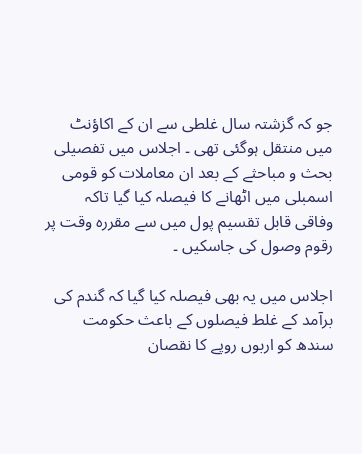جو کہ گزشتہ سال غلطی سے ان کے اکاؤنٹ میں منتقل ہوگئی تھی ۔ اجلاس میں تفصیلی بحث و مباحثے کے بعد ان معاملات کو قومی اسمبلی میں اٹھانے کا فیصلہ کیا گیا تاکہ وفاقی قابل تقسیم پول میں سے مقررہ وقت پر رقوم وصول کی جاسکیں ۔

اجلاس میں یہ بھی فیصلہ کیا گیا کہ گندم کی برآمد کے غلط فیصلوں کے باعث حکومت سندھ کو اربوں روپے کا نقصان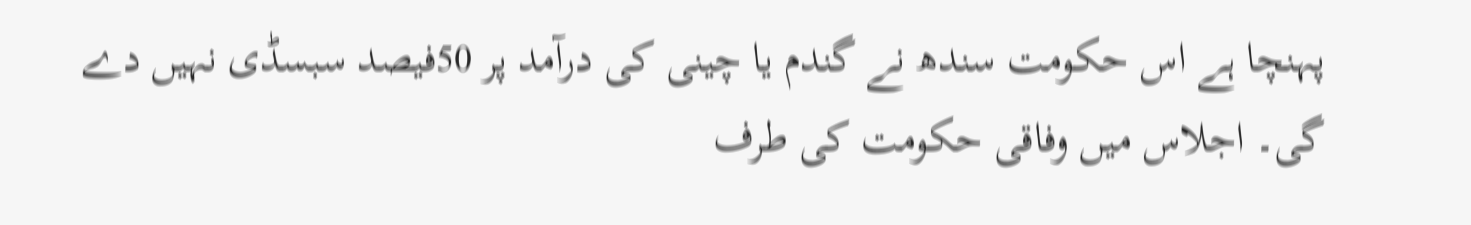پہنچا ہے اس حکومت سندھ نے گندم یا چینی کی درآمد پر 50فیصد سبسڈی نہیں دے گی۔ اجلاس میں وفاقی حکومت کی طرف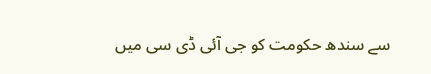سے سندھ حکومت کو جی آئی ڈی سی میں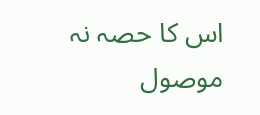اس کا حصہ نہ موصول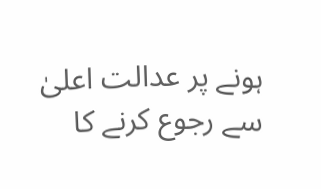ہونے پر عدالت اعلیٰ سے رجوع کرنے کا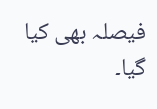فیصلہ بھی کیا گیا۔